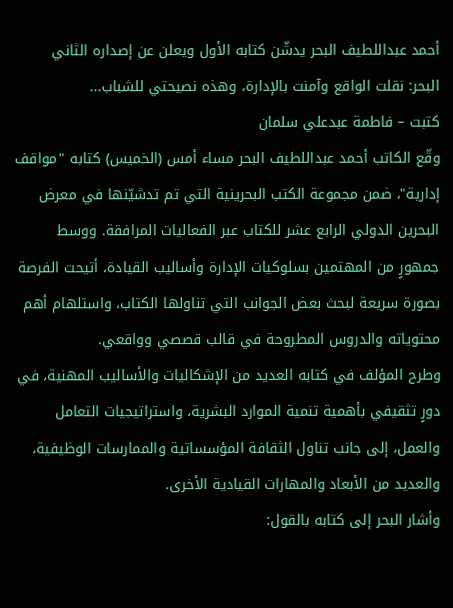أحمد عبداللطيف البحر يدشّن كتابه الأول ويعلن عن إصداره الثاني
البحر: نقلت الواقع وآمنت بالإدارة، وهذه نصيحتي للشباب...
كتبت – فاطمة عبدعلي سلمان
وقّع الكاتب أحمد عبداللطيف البحر مساء أمس (الخميس) كتابه "مواقف إدارية"، ضمن مجموعة الكتب البحرينية التي تم تدشيّنها في معرض البحرين الدولي الرابع عشر للكتاب عبر الفعاليات المرافقة. ووسط جمهورٍ من المهتمين بسلوكيات الإدارة وأساليب القيادة، أتيحت الفرصة بصورة سريعة لبحث بعض الجوانب التي تناولها الكتاب، واستلهام أهم محتوياته والدروس المطروحة في قالب قصصي وواقعي.
وطرح المؤلف في كتابه العديد من الإشكاليات والأساليب المهنية، في دورٍ تثقيفي بأهمية تنمية الموارد البشرية، واستراتيجيات التعامل والعمل، إلى جانب تناول الثقافة المؤسساتية والممارسات الوظيفية، والعديد من الأبعاد والمهارات القيادية الأخرى.
وأشار البحر إلى كتابه بالقول: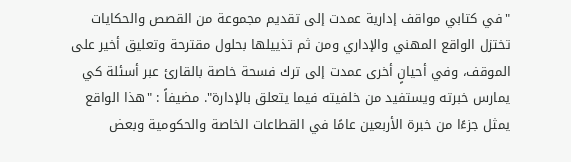"في كتابي مواقف إدارية عمدت إلى تقديم مجموعة من القصص والحكايات تختزل الواقع المهني والإداري ومن ثم تذييلها بحلول مقترحة وتعليق أخير على الموقف، وفي أحيانٍ أخرى عمدت إلى ترك فسحة خاصة بالقارئ عبر أسئلة كي يمارس خبرته ويستفيد من خلفيته فيما يتعلق بالإدارة". مضيفاً : "هذا الواقع يمثل جزءًا من خبرة الأربعين عامًا في القطاعات الخاصة والحكومية وبعض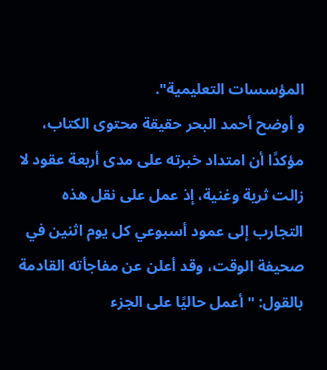المؤسسات التعليمية".
و أوضح أحمد البحر حقيقة محتوى الكتاب، مؤكدًا أن امتداد خبرته على مدى أربعة عقود لا زالت ثرية وغنية، إذ عمل على نقل هذه التجارب إلى عمود أسبوعي كل يوم اثنين في صحيفة الوقت، وقد أعلن عن مفاجأته القادمة بالقول: "أعمل حاليًا على الجزء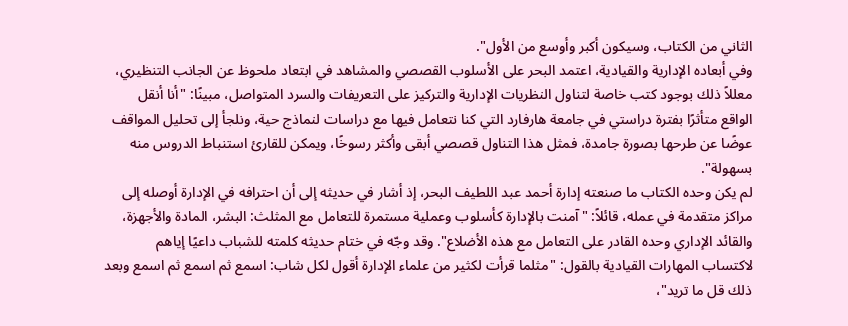الثاني من الكتاب، وسيكون أكبر وأوسع من الأول".
وفي أبعاده الإدارية والقيادية، اعتمد البحر على الأسلوب القصصي والمشاهد في ابتعاد ملحوظ عن الجانب التنظيري، معللاً ذلك بوجود كتب خاصة لتناول النظريات الإدارية والتركيز على التعريفات والسرد المتواصل، مبينًا: "أنا أنقل الواقع متأثرًا بفترة دراستي في جامعة هارفارد التي كنا نتعامل فيها مع دراسات لنماذج حية، ونلجأ إلى تحليل المواقف عوضًا عن طرحها بصورة جامدة، فمثل هذا التناول قصصي أبقى وأكثر رسوخًا، ويمكن للقارئ استنباط الدروس منه بسهولة".
لم يكن وحده الكتاب ما صنعته إدارة أحمد عبد اللطيف البحر، إذ أشار في حديثه إلى أن احترافه في الإدارة أوصله إلى مراكز متقدمة في عمله، قائلاً: "آمنت بالإدارة كأسلوب وعملية مستمرة للتعامل مع المثلث: البشر، المادة والأجهزة، والقائد الإداري وحده القادر على التعامل مع هذه الأضلاع". وقد وجّه في ختام حديثه كلمته للشباب داعيًا إياهم لاكتساب المهارات القيادية بالقول: "مثلما قرأت لكثير من علماء الإدارة أقول لكل شاب: اسمع ثم اسمع ثم اسمع وبعد ذلك قل ما تريد"،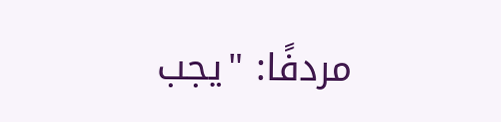مردفًا: "يجب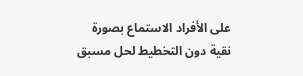على الأفراد الاستماع بصورة نقية دون التخطيط لحل مسبق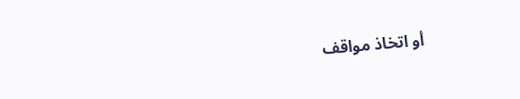أو اتخاذ مواقف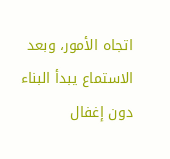اتجاه الأمور، وبعد الاستماع يبدأ البناء دون إغفال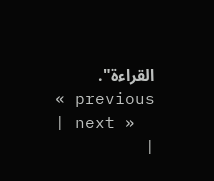القراءة".
« previous | next »
|